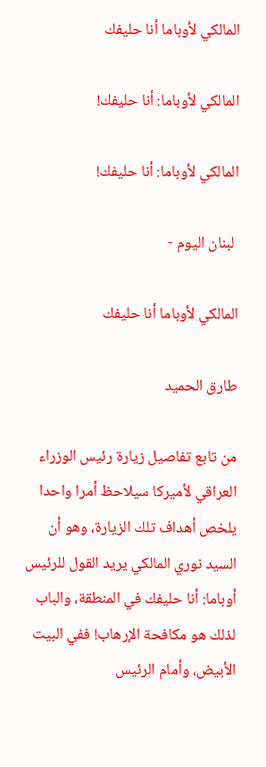المالكي لأوباما أنا حليفك

المالكي لأوباما: أنا حليفك!

المالكي لأوباما: أنا حليفك!

 لبنان اليوم -

المالكي لأوباما أنا حليفك

طارق الحميد

من تابع تفاصيل زيارة رئيس الوزراء العراقي لأميركا سيلاحظ أمرا واحدا يلخص أهداف تلك الزيارة، وهو أن السيد نوري المالكي يريد القول للرئيس أوباما: أنا حليفك في المنطقة، والباب لذلك هو مكافحة الإرهاب! ففي البيت الأبيض، وأمام الرئيس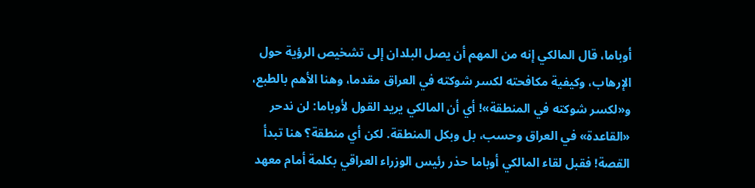أوباما، قال المالكي إنه من المهم أن يصل البلدان إلى تشخيص الرؤية حول الإرهاب، وكيفية مكافحته لكسر شوكته في العراق مقدما، وهنا الأهم بالطبع، و«لكسر شوكته في المنطقة»! أي أن المالكي يريد القول لأوباما: لن ندحر «القاعدة» في العراق وحسب، بل وبكل المنطقة. لكن أي منطقة؟ هنا تبدأ القصة! فقبل لقاء المالكي أوباما حذر رئيس الوزراء العراقي بكلمة أمام معهد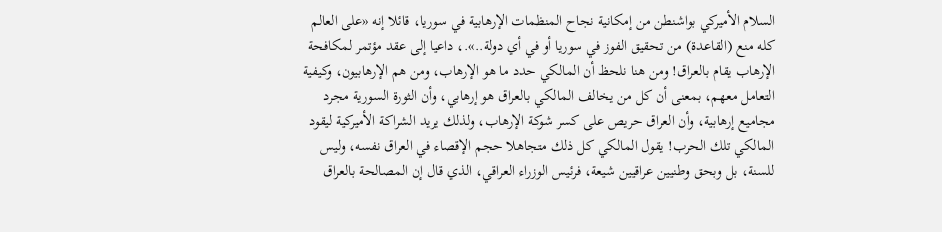السلام الأميركي بواشنطن من إمكانية نجاح المنظمات الإرهابية في سوريا، قائلا إنه «على العالم كله منع (القاعدة) من تحقيق الفوز في سوريا أو في أي دولة..».، داعيا إلى عقد مؤتمر لمكافحة الإرهاب يقام بالعراق! ومن هنا نلحظ أن المالكي حدد ما هو الإرهاب، ومن هم الإرهابيون، وكيفية التعامل معهم، بمعنى أن كل من يخالف المالكي بالعراق هو إرهابي، وأن الثورة السورية مجرد مجاميع إرهابية، وأن العراق حريص على كسر شوكة الإرهاب، ولذلك يريد الشراكة الأميركية ليقود المالكي تلك الحرب! يقول المالكي كل ذلك متجاهلا حجم الإقصاء في العراق نفسه، وليس للسنة، بل وبحق وطنيين عراقيين شيعة، فرئيس الوزراء العراقي، الذي قال إن المصالحة بالعراق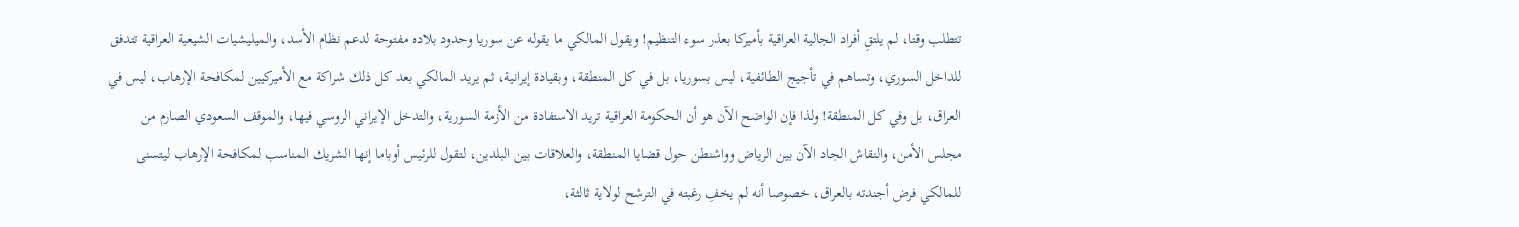تتطلب وقتا، لم يلتقِ أفراد الجالية العراقية بأميركا بعذر سوء التنظيم! ويقول المالكي ما يقوله عن سوريا وحدود بلاده مفتوحة لدعم نظام الأسد، والميليشيات الشيعية العراقية تتدفق للداخل السوري، وتساهم في تأجيج الطائفية، ليس بسوريا، بل في كل المنطقة، وبقيادة إيرانية، ثم يريد المالكي بعد كل ذلك شراكة مع الأميركيين لمكافحة الإرهاب، ليس في العراق، بل وفي كل المنطقة! ولذا فإن الواضح الآن هو أن الحكومة العراقية تريد الاستفادة من الأزمة السورية، والتدخل الإيراني الروسي فيها، والموقف السعودي الصارم من مجلس الأمن، والنقاش الجاد الآن بين الرياض وواشنطن حول قضايا المنطقة، والعلاقات بين البلدين، لتقول للرئيس أوباما إنها الشريك المناسب لمكافحة الإرهاب ليتسنى للمالكي فرض أجندته بالعراق، خصوصا أنه لم يخفِ رغبته في الترشح لولاية ثالثة،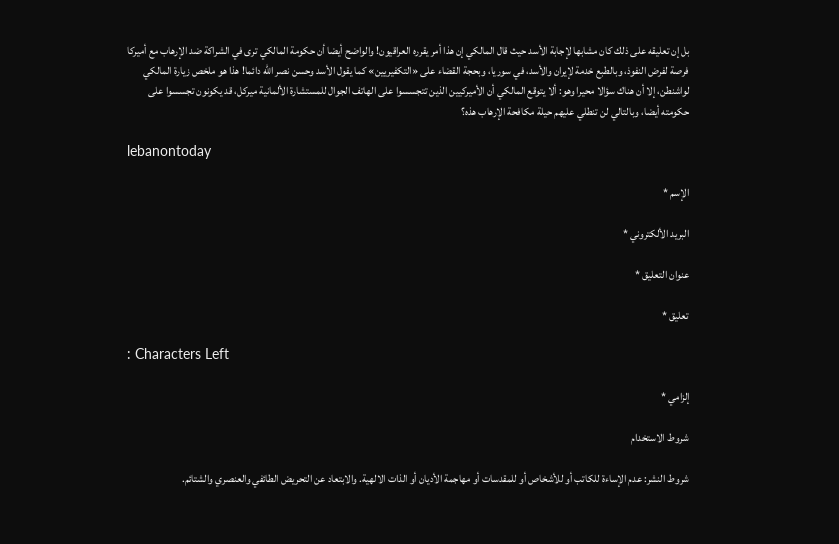بل إن تعليقه على ذلك كان مشابها لإجابة الأسد حيث قال المالكي إن هذا أمر يقرره العراقيون! والواضح أيضا أن حكومة المالكي ترى في الشراكة ضد الإرهاب مع أميركا فرصة لفرض النفوذ، وبالطبع خدمة لإيران والأسد، في سوريا، وبحجة القضاء على «التكفيريين» كما يقول الأسد وحسن نصر الله دائما! هذا هو ملخص زيارة المالكي لواشنطن، إلا أن هناك سؤالا محيرا وهو: ألا يتوقع المالكي أن الأميركيين الذين تتجسسوا على الهاتف الجوال للمستشارة الألمانية ميركل، قد يكونون تجسسوا على حكومته أيضا، وبالتالي لن تنطلي عليهم حيلة مكافحة الإرهاب هذه؟

lebanontoday

الإسم *

البريد الألكتروني *

عنوان التعليق *

تعليق *

: Characters Left

إلزامي *

شروط الاستخدام

شروط النشر: عدم الإساءة للكاتب أو للأشخاص أو للمقدسات أو مهاجمة الأديان أو الذات الالهية. والابتعاد عن التحريض الطائفي والعنصري والشتائم.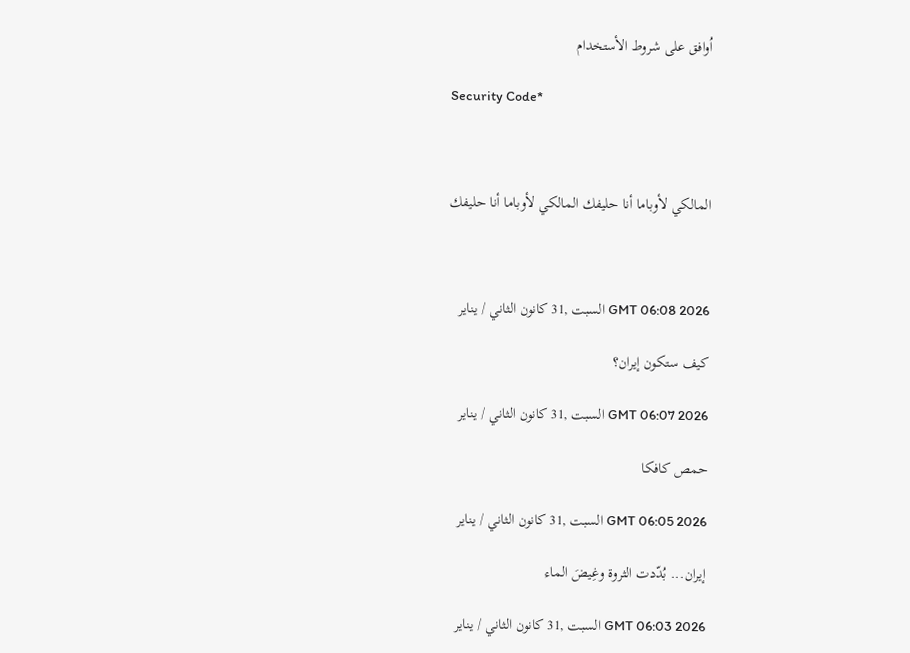اُوافق على شروط الأستخدام

Security Code*



المالكي لأوباما أنا حليفك المالكي لأوباما أنا حليفك



GMT 06:08 2026 السبت ,31 كانون الثاني / يناير

كيف ستكون إيران؟

GMT 06:07 2026 السبت ,31 كانون الثاني / يناير

حمص كافكا

GMT 06:05 2026 السبت ,31 كانون الثاني / يناير

إيران... بُدّدت الثروة وغِيضَ الماء

GMT 06:03 2026 السبت ,31 كانون الثاني / يناير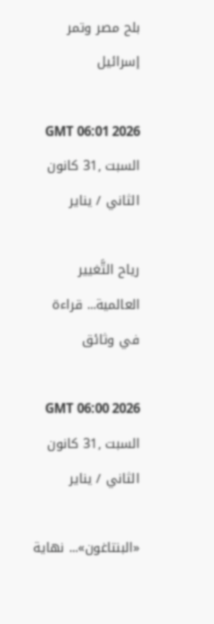بلح مصر وتمر إسرائيل

GMT 06:01 2026 السبت ,31 كانون الثاني / يناير

رياح التَّغيير العالمية... قراءة في وثائق

GMT 06:00 2026 السبت ,31 كانون الثاني / يناير

«البنتاغون»... نهاية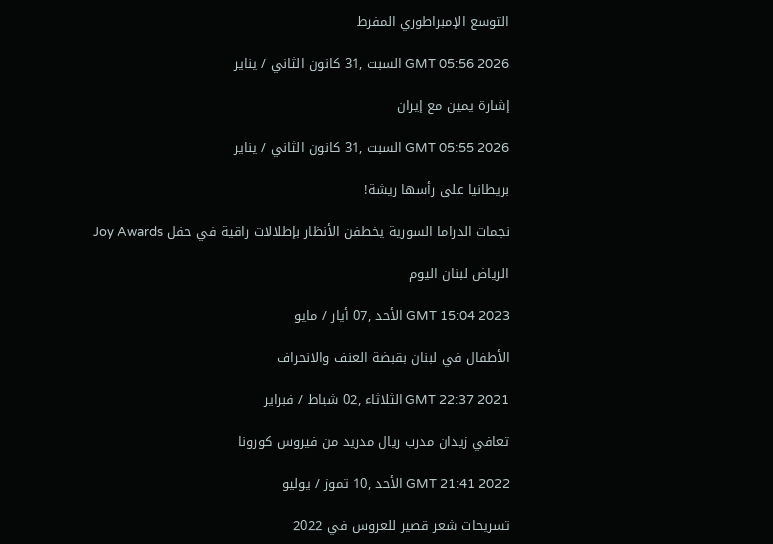التوسع الإمبراطوري المفرط

GMT 05:56 2026 السبت ,31 كانون الثاني / يناير

إشارة يمين مع إيران

GMT 05:55 2026 السبت ,31 كانون الثاني / يناير

بريطانيا على رأسها ريشة!

نجمات الدراما السورية يخطفن الأنظار بإطلالات راقية في حفل Joy Awards

الرياض لبنان اليوم

GMT 15:04 2023 الأحد ,07 أيار / مايو

الأطفال في لبنان بقبضة العنف والانحراف

GMT 22:37 2021 الثلاثاء ,02 شباط / فبراير

تعافي زيدان مدرب ريال مدريد من فيروس كورونا

GMT 21:41 2022 الأحد ,10 تموز / يوليو

تسريحات شعر قصير للعروس في 2022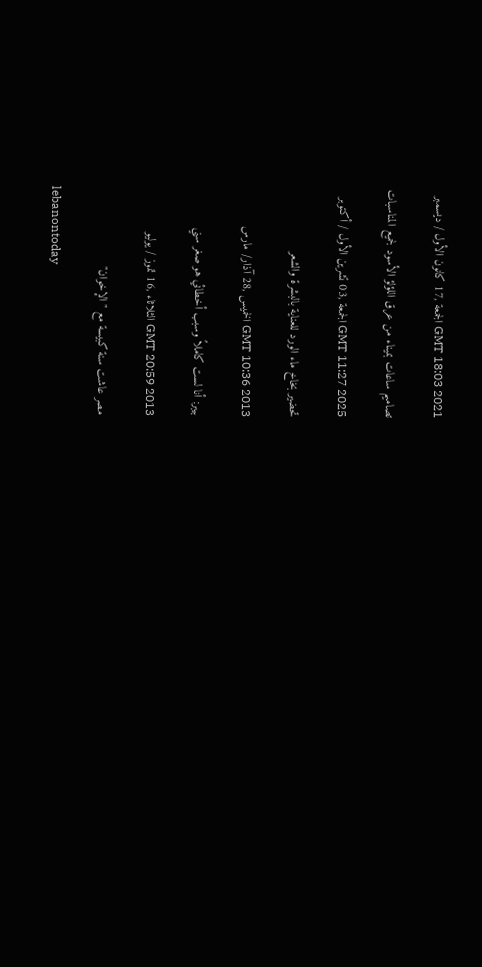GMT 18:03 2021 الجمعة ,17 كانون الأول / ديسمبر

تصاميم ساعات بميناء من عرق اللؤلؤ الأسود لجميع المناسبات

GMT 11:27 2025 الجمعة ,03 تشرين الأول / أكتوبر

تحضير بخاخ ماء الورد للعناية بالبشرة والشعر

GMT 10:36 2013 الخميس ,28 آذار/ مارس

بيبر: أنا لست كاملاً وسبب أخطائي هو صغر سني

GMT 20:59 2013 الثلاثاء ,16 تموز / يوليو

مصر عاشت سنة كبيسة مع "الإخوان"

lebanontoday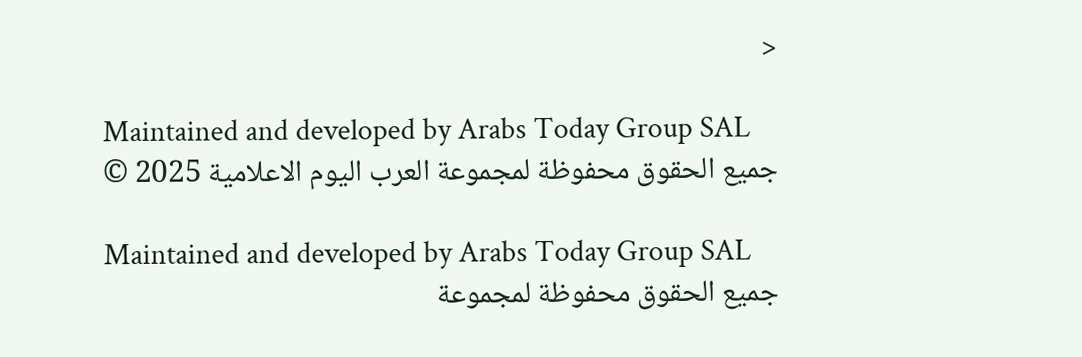<

Maintained and developed by Arabs Today Group SAL
جميع الحقوق محفوظة لمجموعة العرب اليوم الاعلامية 2025 ©

Maintained and developed by Arabs Today Group SAL
جميع الحقوق محفوظة لمجموعة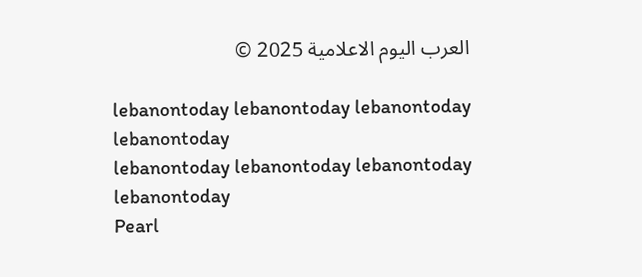العرب اليوم الاعلامية 2025 ©

lebanontoday lebanontoday lebanontoday lebanontoday
lebanontoday lebanontoday lebanontoday
lebanontoday
Pearl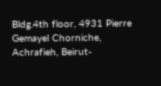Bldg.4th floor, 4931 Pierre Gemayel Chorniche, Achrafieh, Beirut-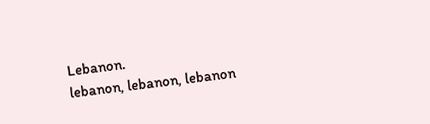Lebanon.
lebanon, lebanon, lebanon